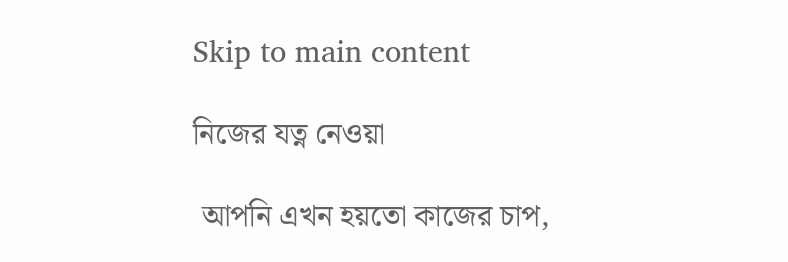Skip to main content

নিজের যত্ন নেওয়া

 আপনি এখন হয়তো কাজের চাপ,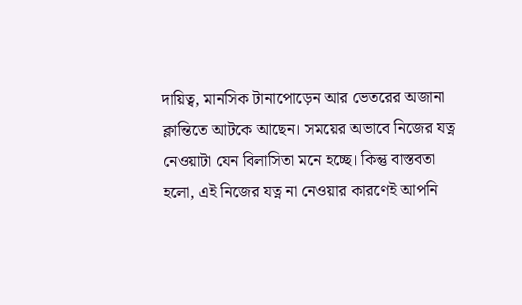দায়িত্ব, মানসিক টানাপোড়েন আর ভেতরের অজানা ক্লান্তিতে আটকে আছেন। সময়ের অভাবে নিজের যত্ন নেওয়াটা যেন বিলাসিতা মনে হচ্ছে। কিন্তু বাস্তবতা হলো, এই নিজের যত্ন না নেওয়ার কারণেই আপনি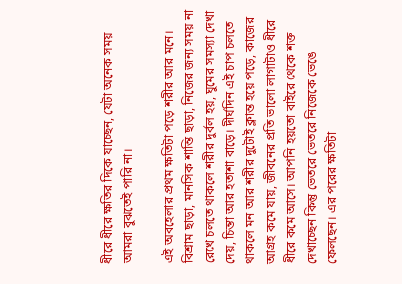ধীরে ধীরে ক্ষতির দিকে যাচ্ছেন, যেটা অনেক সময় আমরা বুঝতেই পারি না।

এই অবহেলার প্রথম ক্ষতিটা পড়ে শরীর আর মনে। বিশ্রাম ছাড়া, মানসিক শান্তি ছাড়া, নিজের জন্য সময় না রেখে চলতে থাকলে শরীর দুর্বল হয়, ঘুমের সমস্যা দেখা দেয়, চিন্তা আর হতাশা বাড়ে। দীর্ঘদিন এই চাপ চলতে থাকলে মন আর শরীর দুটোই ক্লান্ত হয়ে পড়ে, কাজের আগ্রহ কমে যায়, জীবনের প্রতি ভালো লাগাটাও ধীরে ধীরে কমে আসে। আপনি হয়তো বাইরে থেকে শক্ত দেখাচ্ছেন কিন্তু ভেতরে ভেতরে নিজেকে ভেঙে ফেলছেন। এর পরের ক্ষতিটা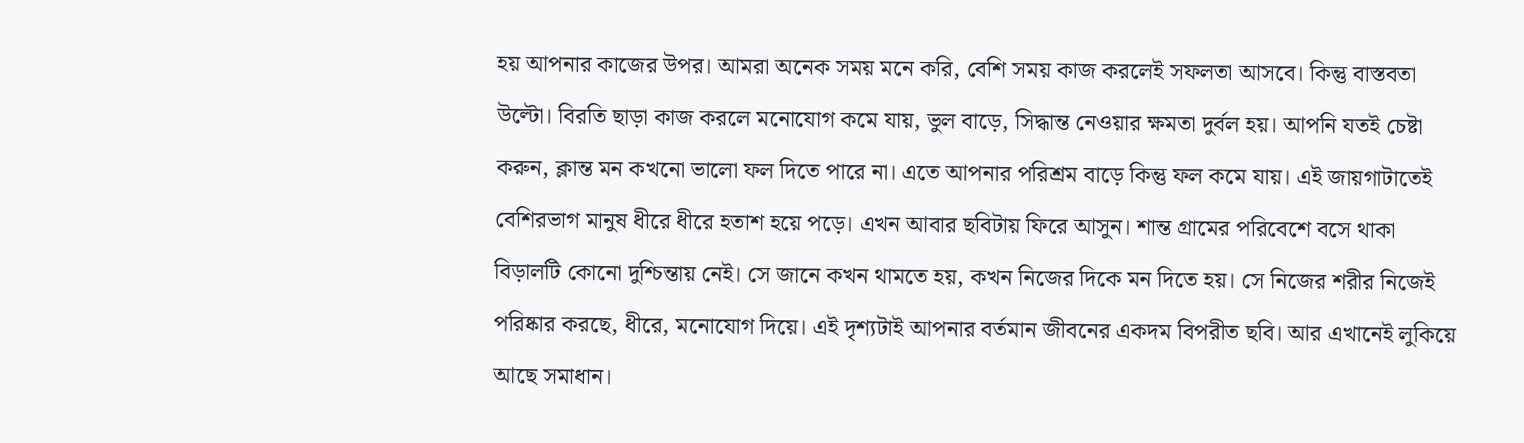হয় আপনার কাজের উপর। আমরা অনেক সময় মনে করি, বেশি সময় কাজ করলেই সফলতা আসবে। কিন্তু বাস্তবতা উল্টো। বিরতি ছাড়া কাজ করলে মনোযোগ কমে যায়, ভুল বাড়ে, সিদ্ধান্ত নেওয়ার ক্ষমতা দুর্বল হয়। আপনি যতই চেষ্টা করুন, ক্লান্ত মন কখনো ভালো ফল দিতে পারে না। এতে আপনার পরিশ্রম বাড়ে কিন্তু ফল কমে যায়। এই জায়গাটাতেই বেশিরভাগ মানুষ ধীরে ধীরে হতাশ হয়ে পড়ে। এখন আবার ছবিটায় ফিরে আসুন। শান্ত গ্রামের পরিবেশে বসে থাকা বিড়ালটি কোনো দুশ্চিন্তায় নেই। সে জানে কখন থামতে হয়, কখন নিজের দিকে মন দিতে হয়। সে নিজের শরীর নিজেই পরিষ্কার করছে, ধীরে, মনোযোগ দিয়ে। এই দৃশ্যটাই আপনার বর্তমান জীবনের একদম বিপরীত ছবি। আর এখানেই লুকিয়ে আছে সমাধান।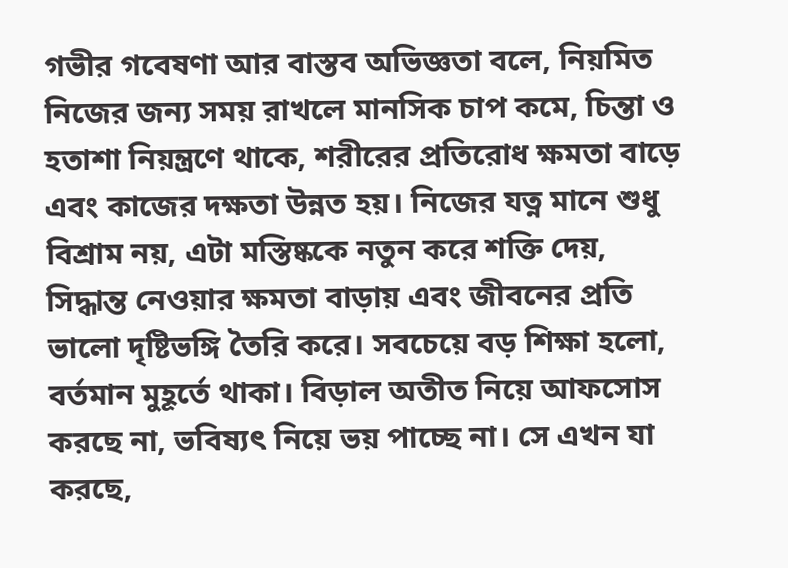গভীর গবেষণা আর বাস্তব অভিজ্ঞতা বলে, নিয়মিত নিজের জন্য সময় রাখলে মানসিক চাপ কমে, চিন্তা ও হতাশা নিয়ন্ত্রণে থাকে, শরীরের প্রতিরোধ ক্ষমতা বাড়ে এবং কাজের দক্ষতা উন্নত হয়। নিজের যত্ন মানে শুধু বিশ্রাম নয়, এটা মস্তিষ্ককে নতুন করে শক্তি দেয়, সিদ্ধান্ত নেওয়ার ক্ষমতা বাড়ায় এবং জীবনের প্রতি ভালো দৃষ্টিভঙ্গি তৈরি করে। সবচেয়ে বড় শিক্ষা হলো, বর্তমান মুহূর্তে থাকা। বিড়াল অতীত নিয়ে আফসোস করছে না, ভবিষ্যৎ নিয়ে ভয় পাচ্ছে না। সে এখন যা করছে,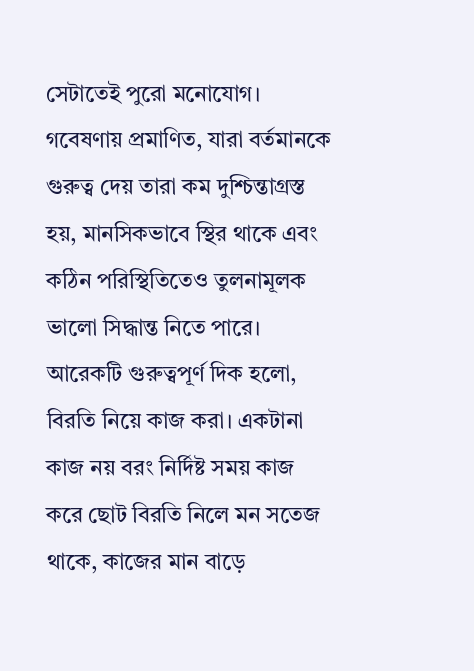সেটাতেই পুরো মনোযোগ। গবেষণায় প্রমাণিত, যারা বর্তমানকে গুরুত্ব দেয় তারা কম দুশ্চিন্তাগ্রস্ত হয়, মানসিকভাবে স্থির থাকে এবং কঠিন পরিস্থিতিতেও তুলনামূলক ভালো সিদ্ধান্ত নিতে পারে। আরেকটি গুরুত্বপূর্ণ দিক হলো, বিরতি নিয়ে কাজ করা। একটানা কাজ নয় বরং নির্দিষ্ট সময় কাজ করে ছোট বিরতি নিলে মন সতেজ থাকে, কাজের মান বাড়ে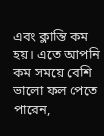এবং ক্লান্তি কম হয়। এতে আপনি কম সময়ে বেশি ভালো ফল পেতে পারেন,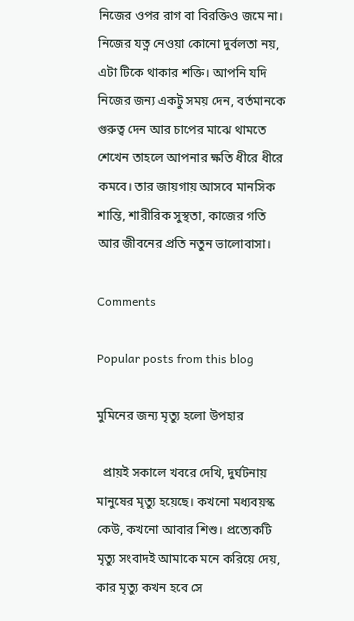নিজের ওপর রাগ বা বিরক্তিও জমে না। নিজের যত্ন নেওয়া কোনো দুর্বলতা নয়, এটা টিকে থাকার শক্তি। আপনি যদি নিজের জন্য একটু সময় দেন, বর্তমানকে গুরুত্ব দেন আর চাপের মাঝে থামতে শেখেন তাহলে আপনার ক্ষতি ধীরে ধীরে কমবে। তার জায়গায় আসবে মানসিক শান্তি, শারীরিক সুস্থতা, কাজের গতি আর জীবনের প্রতি নতুন ভালোবাসা।

Comments

Popular posts from this blog

মুমিনের জন্য মৃত্যু হলো উপহার

  প্রায়ই সকালে খবরে দেখি, দুর্ঘটনায় মানুষের মৃত্যু হয়েছে। কখনো মধ্যবয়স্ক কেউ, কখনো আবার শিশু। প্রত্যেকটি মৃত্যু সংবাদই আমাকে মনে করিয়ে দেয়, কার মৃত্যু কখন হবে সে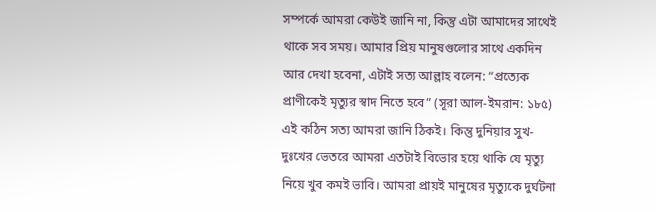সম্পর্কে আমরা কেউই জানি না, কিন্তু এটা আমাদের সাথেই থাকে সব সময়। আমার প্রিয় মানুষগুলোর সাথে একদিন আর দেখা হবেনা, এটাই সত্য আল্লাহ বলেন: “প্রত্যেক প্রাণীকেই মৃত্যুর স্বাদ নিতে হবে” (সূরা আল-ইমরান: ১৮৫) এই কঠিন সত্য আমরা জানি ঠিকই। কিন্তু দুনিয়ার সুখ-দুঃখের ভেতরে আমরা এতটাই বিভোর হয়ে থাকি যে মৃত্যু নিয়ে খুব কমই ভাবি। আমরা প্রায়ই মানুষের মৃত্যুকে দুর্ঘটনা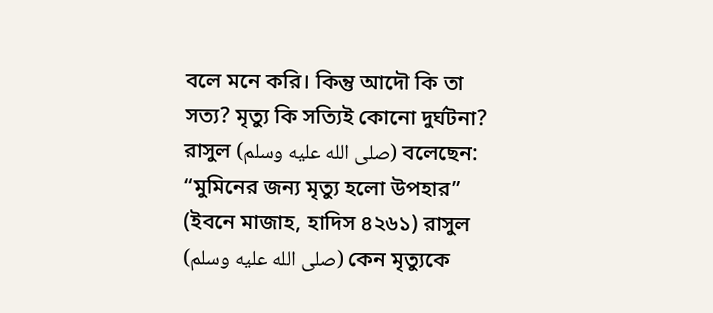বলে মনে করি। কিন্তু আদৌ কি তা সত্য? মৃত্যু কি সত্যিই কোনো দুর্ঘটনা? রাসুল (صلى الله عليه وسلم) বলেছেন: “মুমিনের জন্য মৃত্যু হলো উপহার” (ইবনে মাজাহ, হাদিস ৪২৬১) রাসুল (صلى الله عليه وسلم) কেন মৃত্যুকে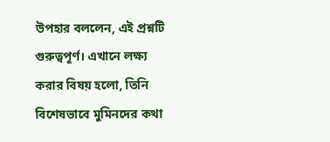উপহার বললেন, এই প্রশ্নটি গুরুত্বপূর্ণ। এখানে লক্ষ্য করার বিষয় হলো, তিনি বিশেষভাবে মুমিনদের কথা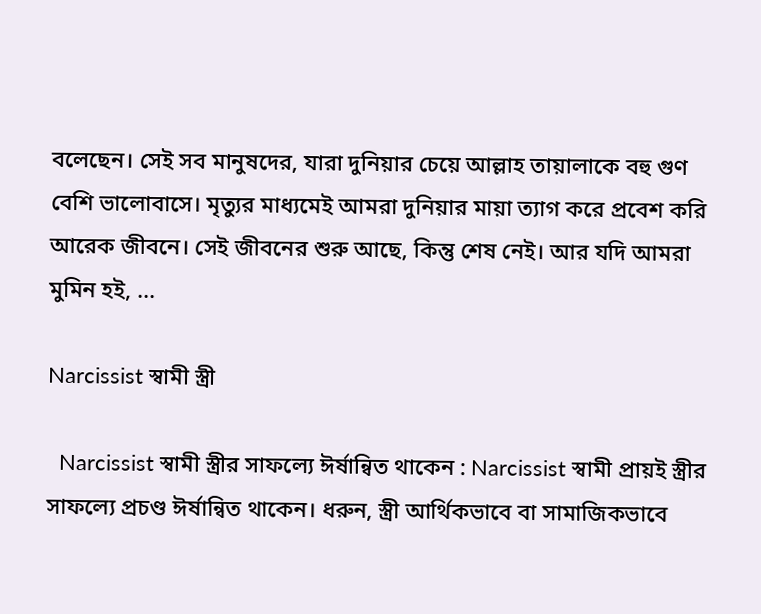বলেছেন। সেই সব মানুষদের, যারা দুনিয়ার চেয়ে আল্লাহ তায়ালাকে বহু গুণ বেশি ভালোবাসে। মৃত্যুর মাধ্যমেই আমরা দুনিয়ার মায়া ত্যাগ করে প্রবেশ করি আরেক জীবনে। সেই জীবনের শুরু আছে, কিন্তু শেষ নেই। আর যদি আমরা মুমিন হই, ...

Narcissist স্বামী স্ত্রী

  Narcissist স্বামী স্ত্রীর সাফল্যে ঈর্ষান্বিত থাকেন : Narcissist স্বামী প্রায়ই স্ত্রীর সাফল্যে প্রচণ্ড ঈর্ষান্বিত থাকেন। ধরুন, স্ত্রী আর্থিকভাবে বা সামাজিকভাবে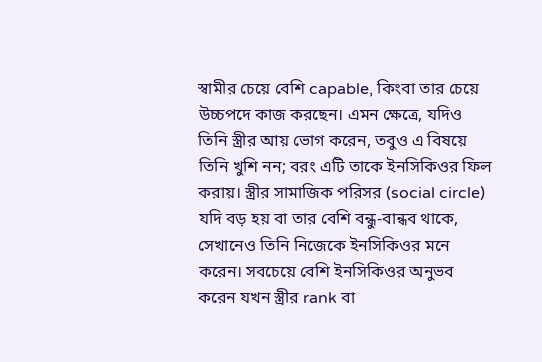স্বামীর চেয়ে বেশি capable, কিংবা তার চেয়ে উচ্চপদে কাজ করছেন। এমন ক্ষেত্রে, যদিও তিনি স্ত্রীর আয় ভোগ করেন, তবুও এ বিষয়ে তিনি খুশি নন; বরং এটি তাকে ইনসিকিওর ফিল করায়। স্ত্রীর সামাজিক পরিসর (social circle) যদি বড় হয় বা তার বেশি বন্ধু-বান্ধব থাকে, সেখানেও তিনি নিজেকে ইনসিকিওর মনে করেন। সবচেয়ে বেশি ইনসিকিওর অনুভব করেন যখন স্ত্রীর rank বা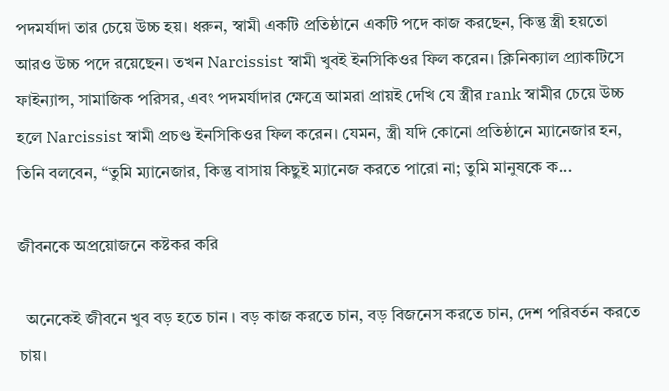পদমর্যাদা তার চেয়ে উচ্চ হয়। ধরুন, স্বামী একটি প্রতিষ্ঠানে একটি পদে কাজ করছেন, কিন্তু স্ত্রী হয়তো আরও উচ্চ পদে রয়েছেন। তখন Narcissist স্বামী খুবই ইনসিকিওর ফিল করেন। ক্লিনিক্যাল প্র্যাকটিসে ফাইন্যান্স, সামাজিক পরিসর, এবং পদমর্যাদার ক্ষেত্রে আমরা প্রায়ই দেখি যে স্ত্রীর rank স্বামীর চেয়ে উচ্চ হলে Narcissist স্বামী প্রচণ্ড ইনসিকিওর ফিল করেন। যেমন, স্ত্রী যদি কোনো প্রতিষ্ঠানে ম্যানেজার হন, তিনি বলবেন, “তুমি ম্যানেজার, কিন্তু বাসায় কিছুই ম্যানেজ করতে পারো না; তুমি মানুষকে ক...

জীবনকে অপ্রয়োজনে কষ্টকর করি

  অনেকেই জীবনে খুব বড় হতে চান । বড় কাজ করতে চান, বড় বিজনেস করতে চান, দেশ পরিবর্তন করতে চায়।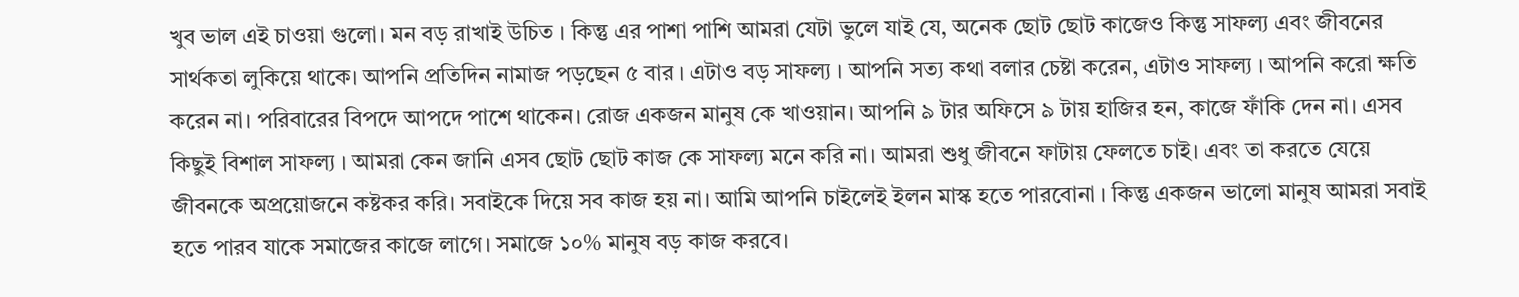খুব ভাল এই চাওয়া গুলো। মন বড় রাখাই উচিত । কিন্তু এর পাশা পাশি আমরা যেটা ভুলে যাই যে, অনেক ছোট ছোট কাজেও কিন্তু সাফল্য এবং জীবনের সার্থকতা লুকিয়ে থাকে। আপনি প্রতিদিন নামাজ পড়ছেন ৫ বার । এটাও বড় সাফল্য । আপনি সত্য কথা বলার চেষ্টা করেন, এটাও সাফল্য । আপনি করো ক্ষতি করেন না। পরিবারের বিপদে আপদে পাশে থাকেন। রোজ একজন মানুষ কে খাওয়ান। আপনি ৯ টার অফিসে ৯ টায় হাজির হন, কাজে ফাঁকি দেন না। এসব কিছুই বিশাল সাফল্য । আমরা কেন জানি এসব ছোট ছোট কাজ কে সাফল্য মনে করি না। আমরা শুধু জীবনে ফাটায় ফেলতে চাই। এবং তা করতে যেয়ে জীবনকে অপ্রয়োজনে কষ্টকর করি। সবাইকে দিয়ে সব কাজ হয় না। আমি আপনি চাইলেই ইলন মাস্ক হতে পারবোনা । কিন্তু একজন ভালো মানুষ আমরা সবাই হতে পারব যাকে সমাজের কাজে লাগে। সমাজে ১০% মানুষ বড় কাজ করবে।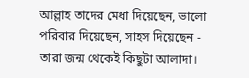আল্লাহ তাদের মেধা দিয়েছেন, ভালো পরিবার দিয়েছেন, সাহস দিয়েছেন - তারা জন্ম থেকেই কিছুটা আলাদা।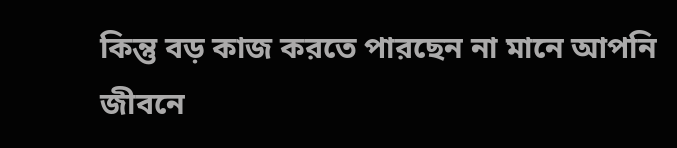কিন্তু বড় কাজ করতে পারছেন না মানে আপনি জীবনে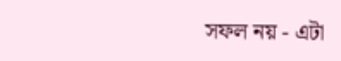সফল নয় - এটা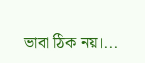ভাবা ঠিক নয়।...